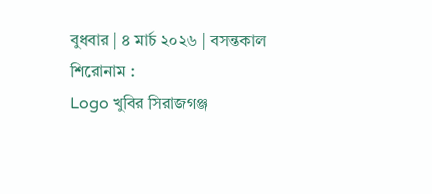বুধবার | ৪ মার্চ ২০২৬ | বসন্তকাল
শিরোনাম :
Logo খুবির সিরাজগঞ্জ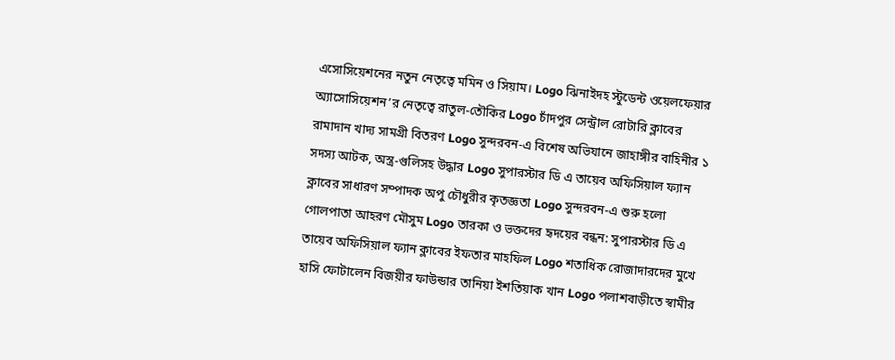এসোসিয়েশনের নতুন নেতৃত্বে মমিন ও সিয়াম। Logo ঝিনাইদহ স্টুডেন্ট ওয়েলফেয়ার অ্যাসোসিয়েশন’র নেতৃত্বে রাতুল-তৌকির Logo চাঁদপুর সেন্ট্রাল রোটারি ক্লাবের রামাদান খাদ্য সামগ্রী বিতরণ Logo সুন্দরবন-এ বিশেষ অভিযানে জাহাঙ্গীর বাহিনীর ১ সদস্য আটক, অস্ত্র-গুলিসহ উদ্ধার Logo সুপারস্টার ডি এ তায়েব অফিসিয়াল ফ্যান ক্লাবের সাধারণ সম্পাদক অপু চৌধুরীর কৃতজ্ঞতা Logo সুন্দরবন-এ শুরু হলো গোলপাতা আহরণ মৌসুম Logo তারকা ও ভক্তদের হৃদয়ের বন্ধন: সুপারস্টার ডি এ তায়েব অফিসিয়াল ফ্যান ক্লাবের ইফতার মাহফিল Logo শতাধিক রোজাদারদের মুখে হাসি ফোটালেন বিজয়ীর ফাউন্ডার তানিয়া ইশতিয়াক খান Logo পলাশবাড়ীতে স্বামীর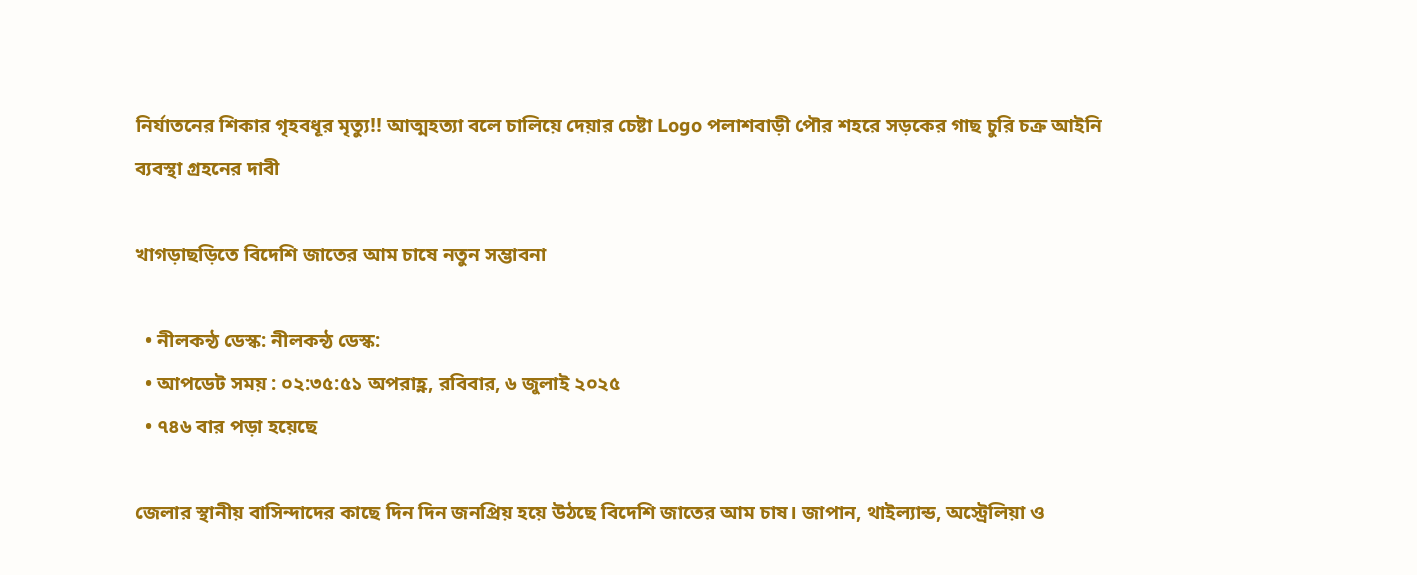নির্যাতনের শিকার গৃহবধূর মৃত্যু!! আত্মহত্যা বলে চালিয়ে দেয়ার চেষ্টা Logo পলাশবাড়ী পৌর শহরে সড়কের গাছ চুরি চক্র আইনি ব্যবস্থা গ্রহনের দাবী

খাগড়াছড়িতে বিদেশি জাতের আম চাষে নতুন সম্ভাবনা

  • নীলকন্ঠ ডেস্ক: নীলকন্ঠ ডেস্ক:
  • আপডেট সময় : ০২:৩৫:৫১ অপরাহ্ণ, রবিবার, ৬ জুলাই ২০২৫
  • ৭৪৬ বার পড়া হয়েছে

জেলার স্থানীয় বাসিন্দাদের কাছে দিন দিন জনপ্রিয় হয়ে উঠছে বিদেশি জাতের আম চাষ। জাপান, থাইল্যান্ড, অস্ট্রেলিয়া ও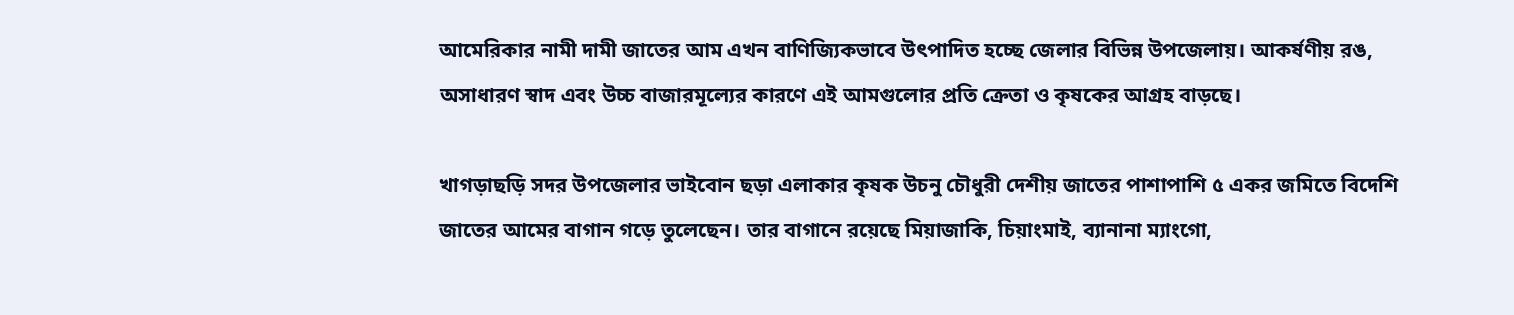আমেরিকার নামী দামী জাতের আম এখন বাণিজ্যিকভাবে উৎপাদিত হচ্ছে জেলার বিভিন্ন উপজেলায়। আকর্ষণীয় রঙ, অসাধারণ স্বাদ এবং উচ্চ বাজারমূল্যের কারণে এই আমগুলোর প্রতি ক্রেতা ও কৃষকের আগ্রহ বাড়ছে।

খাগড়াছড়ি সদর উপজেলার ভাইবোন ছড়া এলাকার কৃষক উচনু চৌধুরী দেশীয় জাতের পাশাপাশি ৫ একর জমিতে বিদেশি জাতের আমের বাগান গড়ে তুলেছেন। তার বাগানে রয়েছে মিয়াজাকি, চিয়াংমাই, ব্যানানা ম্যাংগো,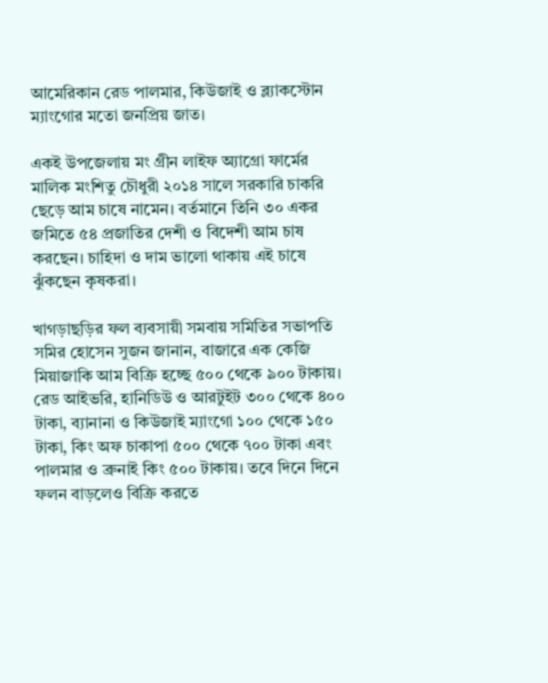আমেরিকান রেড পালমার, কিউজাই ও ব্ল্যাকস্টোন ম্যাংগোর মতো জনপ্রিয় জাত।

একই উপজেলায় মং গ্রীন লাইফ অ্যাগ্রো ফার্মের মালিক মংশিতু চৌধুরী ২০১৪ সালে সরকারি চাকরি ছেড়ে আম চাষে নামেন। বর্তমানে তিনি ৩০ একর জমিতে ৫৪ প্রজাতির দেশী ও বিদেশী আম চাষ করছেন। চাহিদা ও দাম ভালো থাকায় এই চাষে ঝুঁকছেন কৃষকরা।

খাগড়াছড়ির ফল ব্যবসায়ী সমবায় সমিতির সভাপতি সমির হোসেন সুজন জানান, বাজারে এক কেজি মিয়াজাকি আম বিক্রি হচ্ছে ৫০০ থেকে ৯০০ টাকায়। রেড আইভরি, হানিডিউ ও আরটুইট ৩০০ থেকে ৪০০ টাকা, ব্যানানা ও কিউজাই ম্যাংগো ১০০ থেকে ১৫০ টাকা, কিং অফ চাকাপা ৫০০ থেকে ৭০০ টাকা এবং পালমার ও ব্রুনাই কিং ৫০০ টাকায়। তবে দিনে দিনে ফলন বাড়লেও বিক্রি করতে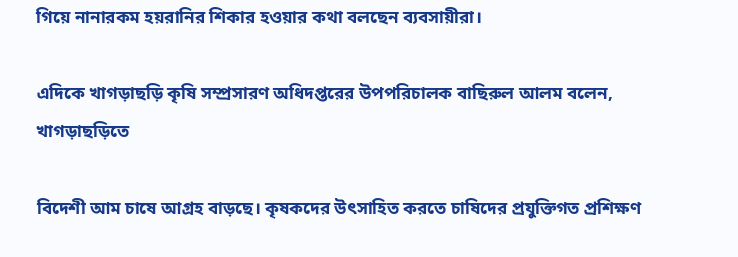গিয়ে নানারকম হয়রানির শিকার হওয়ার কথা বলছেন ব্যবসায়ীরা।

এদিকে খাগড়াছড়ি কৃষি সম্প্রসারণ অধিদপ্তরের উপপরিচালক বাছিরুল আলম বলেন, খাগড়াছড়িতে

বিদেশী আম চাষে আগ্রহ বাড়ছে। কৃষকদের উৎসাহিত করতে চাষিদের প্রযুক্তিগত প্রশিক্ষণ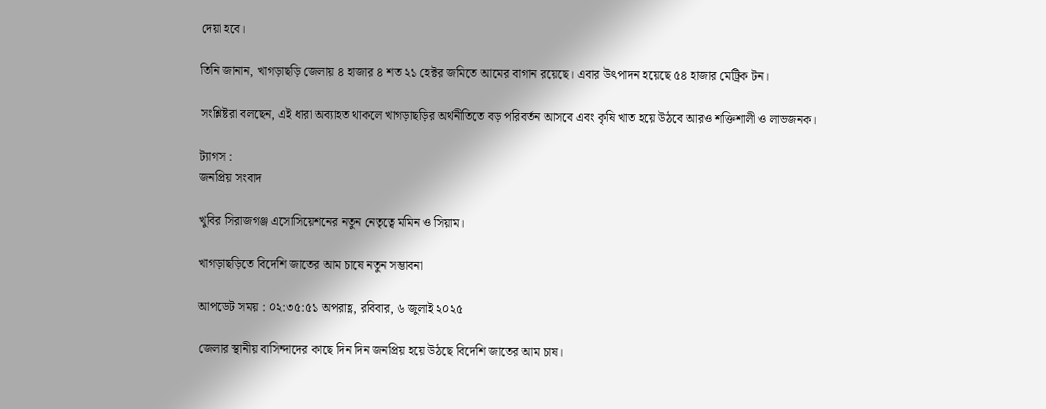দেয়া হবে।

তিনি জানান, খাগড়াছড়ি জেলায় ৪ হাজার ৪ শত ২১ হেক্টর জমিতে আমের বাগান রয়েছে। এবার উৎপাদন হয়েছে ৫৪ হাজার মেট্রিক টন।

সংশ্লিষ্টরা বলছেন, এই ধারা অব্যাহত থাকলে খাগড়াছড়ির অর্থনীতিতে বড় পরিবর্তন আসবে এবং কৃষি খাত হয়ে উঠবে আরও শক্তিশালী ও লাভজনক।

ট্যাগস :
জনপ্রিয় সংবাদ

খুবির সিরাজগঞ্জ এসোসিয়েশনের নতুন নেতৃত্বে মমিন ও সিয়াম।

খাগড়াছড়িতে বিদেশি জাতের আম চাষে নতুন সম্ভাবনা

আপডেট সময় : ০২:৩৫:৫১ অপরাহ্ণ, রবিবার, ৬ জুলাই ২০২৫

জেলার স্থানীয় বাসিন্দাদের কাছে দিন দিন জনপ্রিয় হয়ে উঠছে বিদেশি জাতের আম চাষ।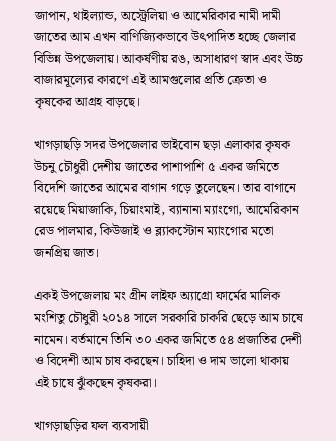জাপান, থাইল্যান্ড, অস্ট্রেলিয়া ও আমেরিকার নামী দামী জাতের আম এখন বাণিজ্যিকভাবে উৎপাদিত হচ্ছে জেলার বিভিন্ন উপজেলায়। আকর্ষণীয় রঙ, অসাধারণ স্বাদ এবং উচ্চ বাজারমূল্যের কারণে এই আমগুলোর প্রতি ক্রেতা ও কৃষকের আগ্রহ বাড়ছে।

খাগড়াছড়ি সদর উপজেলার ভাইবোন ছড়া এলাকার কৃষক উচনু চৌধুরী দেশীয় জাতের পাশাপাশি ৫ একর জমিতে বিদেশি জাতের আমের বাগান গড়ে তুলেছেন। তার বাগানে রয়েছে মিয়াজাকি, চিয়াংমাই, ব্যানানা ম্যাংগো, আমেরিকান রেড পালমার, কিউজাই ও ব্ল্যাকস্টোন ম্যাংগোর মতো জনপ্রিয় জাত।

একই উপজেলায় মং গ্রীন লাইফ অ্যাগ্রো ফার্মের মালিক মংশিতু চৌধুরী ২০১৪ সালে সরকারি চাকরি ছেড়ে আম চাষে নামেন। বর্তমানে তিনি ৩০ একর জমিতে ৫৪ প্রজাতির দেশী ও বিদেশী আম চাষ করছেন। চাহিদা ও দাম ভালো থাকায় এই চাষে ঝুঁকছেন কৃষকরা।

খাগড়াছড়ির ফল ব্যবসায়ী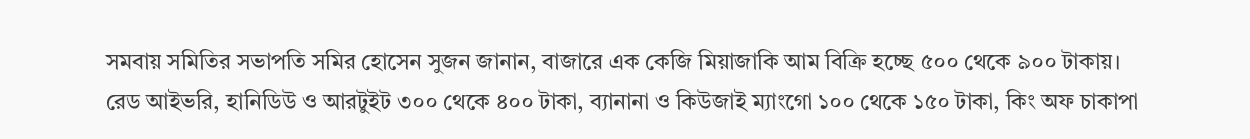সমবায় সমিতির সভাপতি সমির হোসেন সুজন জানান, বাজারে এক কেজি মিয়াজাকি আম বিক্রি হচ্ছে ৫০০ থেকে ৯০০ টাকায়। রেড আইভরি, হানিডিউ ও আরটুইট ৩০০ থেকে ৪০০ টাকা, ব্যানানা ও কিউজাই ম্যাংগো ১০০ থেকে ১৫০ টাকা, কিং অফ চাকাপা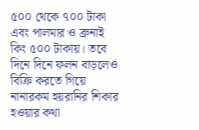৫০০ থেকে ৭০০ টাকা এবং পালমার ও ব্রুনাই কিং ৫০০ টাকায়। তবে দিনে দিনে ফলন বাড়লেও বিক্রি করতে গিয়ে নানারকম হয়রানির শিকার হওয়ার কথা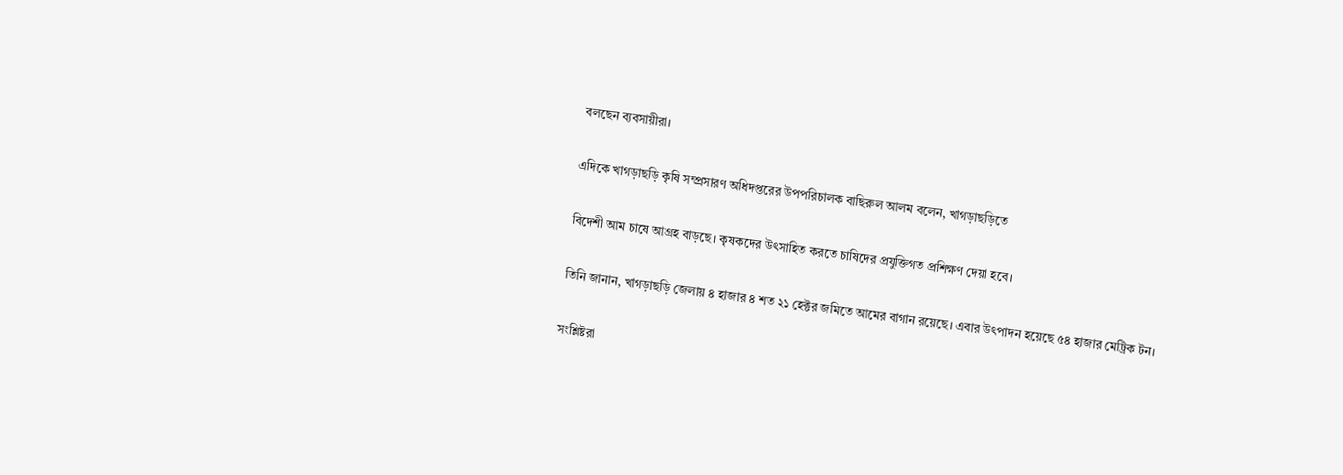বলছেন ব্যবসায়ীরা।

এদিকে খাগড়াছড়ি কৃষি সম্প্রসারণ অধিদপ্তরের উপপরিচালক বাছিরুল আলম বলেন, খাগড়াছড়িতে

বিদেশী আম চাষে আগ্রহ বাড়ছে। কৃষকদের উৎসাহিত করতে চাষিদের প্রযুক্তিগত প্রশিক্ষণ দেয়া হবে।

তিনি জানান, খাগড়াছড়ি জেলায় ৪ হাজার ৪ শত ২১ হেক্টর জমিতে আমের বাগান রয়েছে। এবার উৎপাদন হয়েছে ৫৪ হাজার মেট্রিক টন।

সংশ্লিষ্টরা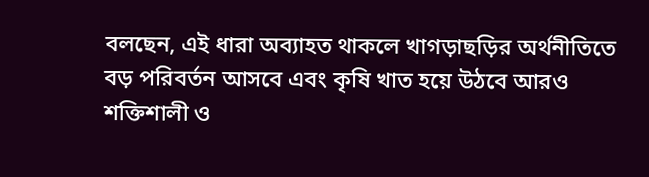বলছেন, এই ধারা অব্যাহত থাকলে খাগড়াছড়ির অর্থনীতিতে বড় পরিবর্তন আসবে এবং কৃষি খাত হয়ে উঠবে আরও শক্তিশালী ও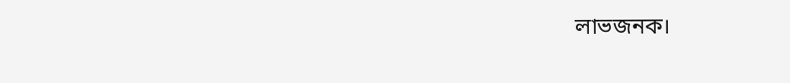লাভজনক।